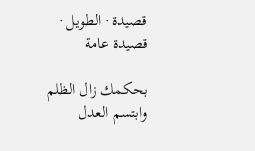قصيدة · الطويل · قصيدة عامة

بحكمك زال الظلم وابتسم العدل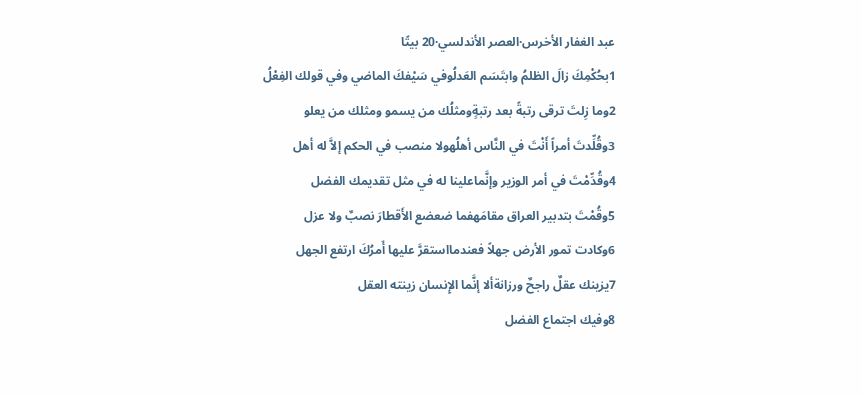عبد الغفار الأخرس·العصر الأندلسي·20 بيتًا
1بحُكْمِكَ زالَ الظلمُ وابتَسَم العَدلُوفي سَيْفكَ الماضي وفي قولك الفِعْلُ
2وما زِلتَ ترقى رتبةً بعد رتبةٍومثلُك من يسمو ومثلك من يعلو
3وقُلِّدتَ أمراً أَنْتَ في النَّاس أهلُهولا منصب في الحكم إلاَّ له أهل
4وقُدِّمْتَ في أمر الوزير وإنَّماعلينا له في مثل تقديمك الفضل
5وقُمْتَ بتدبير العراق مقامَهفما ضعضع الأَقطارَ نصبٌ ولا عزل
6وكادت تمور الأرض جهلاً فعندمااستقرَّ عليها أَمرُكَ ارتفع الجهل
7يزينك عقلٌ راجحٌ ورزانةألا إنَّما الإِنسان زينته العقل
8وفيك اجتماع الفضل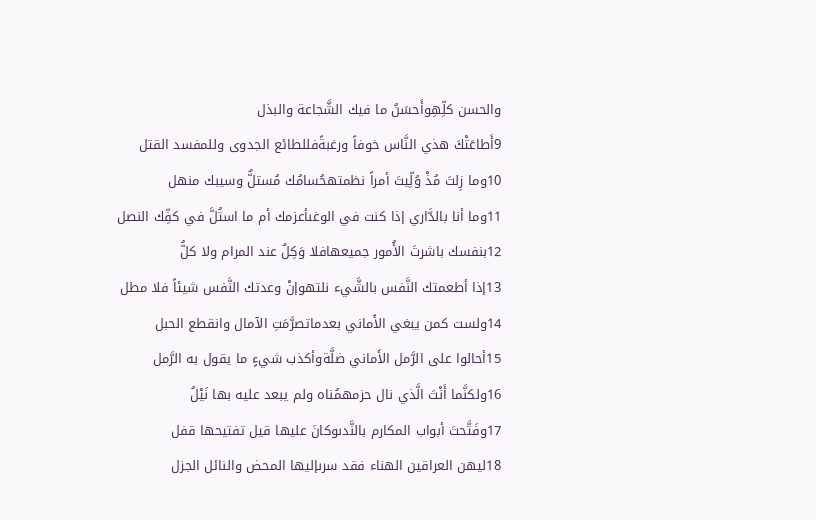والحسن كلِّهِوأَحسَنُ ما فيك الشَّجاعة والبذل
9أَطاعَتْكَ هذي النَّاس خوفاً ورغبةًفللطائع الجدوى وللمفسد القتل
10وما زِلتَ مُذْ وُلِّيتَ أمراً نظمتهحُسامُك مُستلٌّ وسيبك منهل
11وما أنا بالدَّاري إذا كنت في الوغىأعزمك أم ما استُلَّ في كفِّك النصل
12بنفسك باشرتَ الأُمور جميعهافلا وَكِلٌ عند المرام ولا كلُّ
13إذا أطعمتك النَّفس بالشَّيء نلتهوإنْ وعدتك النَّفس شيئاً فلا مطل
14ولست كمن يبغي الأَماني بعدماتصرَّمَتِ الآمال وانقطع الحبل
15أحالوا على الرَّمل الأَماني ضلَّةوأكذب شيءٍ ما يقول به الرَّمل
16ولكنَّما أَنْتَ الَّذي نال حزمهمُناه ولم يبعد عليه بها نَيْلُ
17وفَتَّحتَ أبواب المكارم بالنَّدىوكانَ عليها قيل تفتيحها قفل
18ليهن العراقين الهناء فقد سرىإليها المحض والنائل الجزل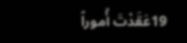19عَقَدْتَ أُموراً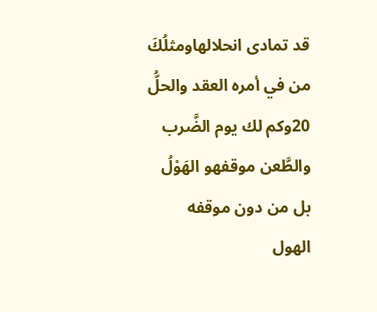قد تمادى انحلالهاومثلُكَ من في أمره العقد والحلُّ
20وكم لك يوم الضَّرب والطَّعن موقفهو الهَوْلُ بل من دون موقفه الهول